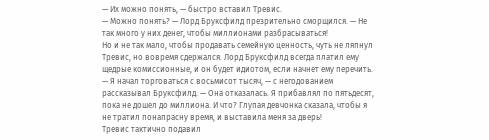— Их можно понять, — быстро вставил Тревис.
— Можно понять? — Лорд Бруксфилд презрительно сморщился. — Не так много у них денег, чтобы миллионами разбрасываться!
Но и не так мало, чтобы продавать семейную ценность, чуть не ляпнул Тревис, но вовремя сдержался. Лорд Бруксфилд всегда платил ему щедрые комиссионные, и он будет идиотом, если начнет ему перечить.
— Я начал торговаться с восьмисот тысяч, — с негодованием рассказывал Бруксфилд. — Она отказалась. Я прибавлял по пятьдесят, пока не дошел до миллиона. И что? Глупая девчонка сказала, чтобы я не тратил понапрасну время, и выставила меня за дверь!
Тревис тактично подавил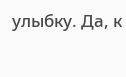улыбку. Да, к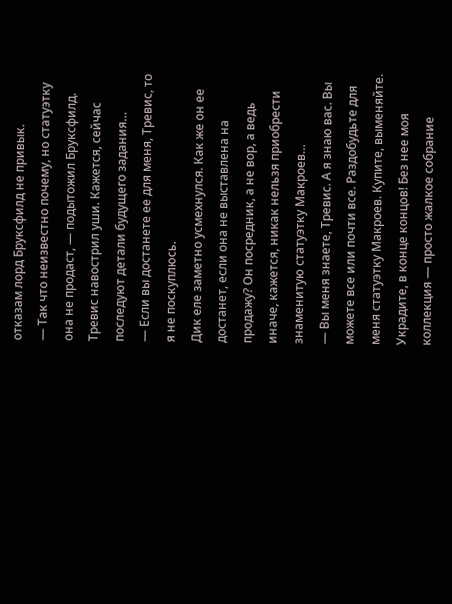отказам лорд Бруксфилд не привык.
— Так что неизвестно почему, но статуэтку она не продаст, — подытожил Бруксфилд.
Тревис навострил уши. Кажется, сейчас последуют детали будущего задания…
— Если вы достанете ее для меня, Тревис, то я не поскуплюсь.
Дик еле заметно усмехнулся. Как же он ее достанет, если она не выставлена на продажу? Он посредник, а не вор, а ведь иначе, кажется, никак нельзя приобрести знаменитую статуэтку Макроев…
— Вы меня знаете, Тревис. А я знаю вас. Вы можете все или почти все. Раздобудьте для меня статуэтку Макроев. Купите, выменяйте. Украдите, в конце концов! Без нее моя коллекция — просто жалкое собрание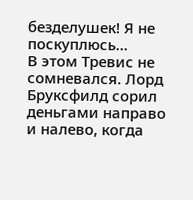безделушек! Я не поскуплюсь…
В этом Тревис не сомневался. Лорд Бруксфилд сорил деньгами направо и налево, когда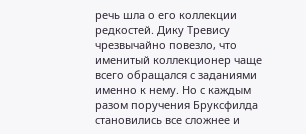речь шла о его коллекции редкостей. Дику Тревису чрезвычайно повезло, что именитый коллекционер чаще всего обращался с заданиями именно к нему. Но с каждым разом поручения Бруксфилда становились все сложнее и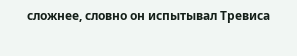сложнее, словно он испытывал Тревиса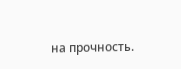на прочность.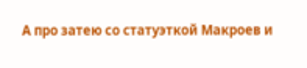А про затею со статуэткой Макроев и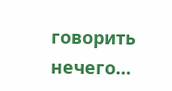говорить нечего…